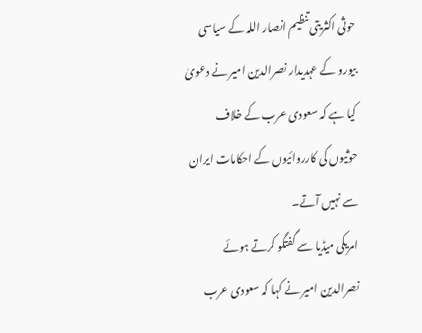حوثی اکثریتی تنظیم انصار اللہ کے سیاسی بیورو کے عہدیدار نصرالدین امیر نے دعویٰ کیا ہے کہ سعودی عرب کے خلاف حوثیوں کی کارروائیوں کے احکامات ایران سے نہیں آتے۔
امریکی میڈیا سے گفتگو کرتے ہوئے نصرالدین امیر نے کہا کہ سعودی عرب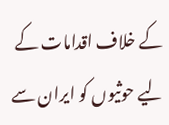کے خلاف اقدامات کے لیے حوثیوں کو ایران سے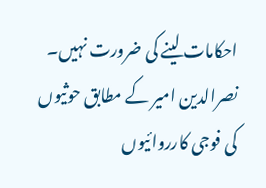احکامات لینے کی ضرورت نہیں۔
نصرالدین امیر کے مطابق حوثیوں کی فوجی کارروائیوں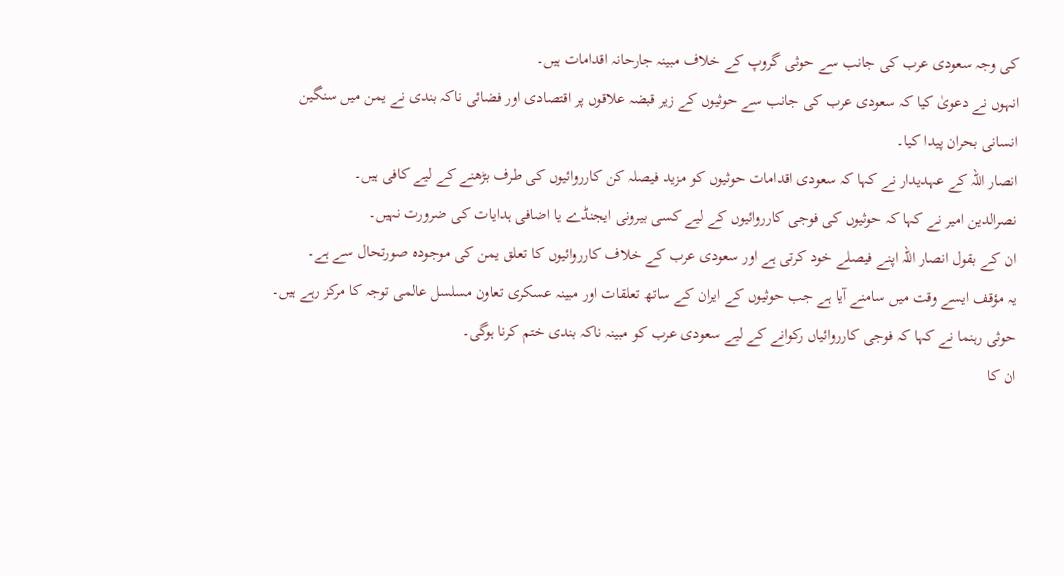کی وجہ سعودی عرب کی جانب سے حوثی گروپ کے خلاف مبینہ جارحانہ اقدامات ہیں۔
انہوں نے دعویٰ کیا کہ سعودی عرب کی جانب سے حوثیوں کے زیر قبضہ علاقوں پر اقتصادی اور فضائی ناکہ بندی نے یمن میں سنگین انسانی بحران پیدا کیا۔
انصار اللہ کے عہدیدار نے کہا کہ سعودی اقدامات حوثیوں کو مزید فیصلہ کن کارروائیوں کی طرف بڑھنے کے لیے کافی ہیں۔
نصرالدین امیر نے کہا کہ حوثیوں کی فوجی کارروائیوں کے لیے کسی بیرونی ایجنڈے یا اضافی ہدایات کی ضرورت نہیں۔
ان کے بقول انصار اللہ اپنے فیصلے خود کرتی ہے اور سعودی عرب کے خلاف کارروائیوں کا تعلق یمن کی موجودہ صورتحال سے ہے۔
یہ مؤقف ایسے وقت میں سامنے آیا ہے جب حوثیوں کے ایران کے ساتھ تعلقات اور مبینہ عسکری تعاون مسلسل عالمی توجہ کا مرکز رہے ہیں۔
حوثی رہنما نے کہا کہ فوجی کارروائیاں رکوانے کے لیے سعودی عرب کو مبینہ ناکہ بندی ختم کرنا ہوگی۔
ان کا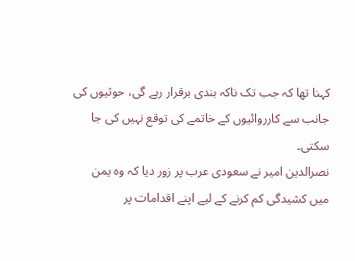کہنا تھا کہ جب تک ناکہ بندی برقرار رہے گی، حوثیوں کی جانب سے کارروائیوں کے خاتمے کی توقع نہیں کی جا سکتی۔
نصرالدین امیر نے سعودی عرب پر زور دیا کہ وہ یمن میں کشیدگی کم کرنے کے لیے اپنے اقدامات پر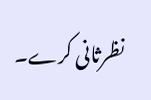نظرثانی کرے۔